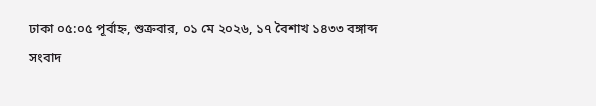ঢাকা ০৫:০৫ পূর্বাহ্ন, শুক্রবার, ০১ মে ২০২৬, ১৭ বৈশাখ ১৪৩৩ বঙ্গাব্দ
সংবাদ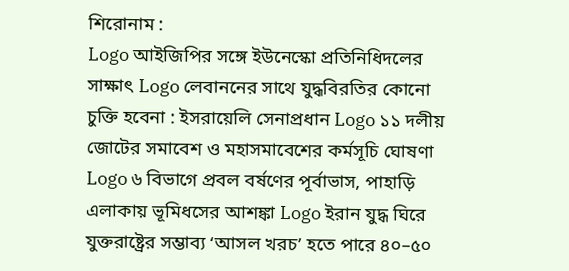শিরোনাম :
Logo আইজিপির সঙ্গে ইউনেস্কো প্রতিনিধিদলের সাক্ষাৎ Logo লেবাননের সাথে যুদ্ধবিরতির কোনো চুক্তি হবেনা : ইসরায়েলি সেনাপ্রধান Logo ১১ দলীয় জোটের সমাবেশ ও মহাসমাবেশের কর্মসূচি ঘোষণা Logo ৬ বিভাগে প্রবল বর্ষণের পূর্বাভাস, পাহাড়ি এলাকায় ভূমিধসের আশঙ্কা Logo ইরান যুদ্ধ ঘিরে যুক্তরাষ্ট্রের সম্ভাব্য ‘আসল খরচ’ হতে পারে ৪০–৫০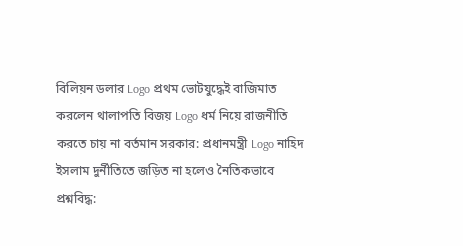বিলিয়ন ডলার Logo প্রথম ভোটযুদ্ধেই বাজিমাত করলেন থালাপতি বিজয় Logo ধর্ম নিয়ে রাজনীতি করতে চায় না বর্তমান সরকার: প্রধানমন্ত্রী Logo নাহিদ ইসলাম দুর্নীতিতে জড়িত না হলেও নৈতিকভাবে প্রশ্নবিদ্ধ: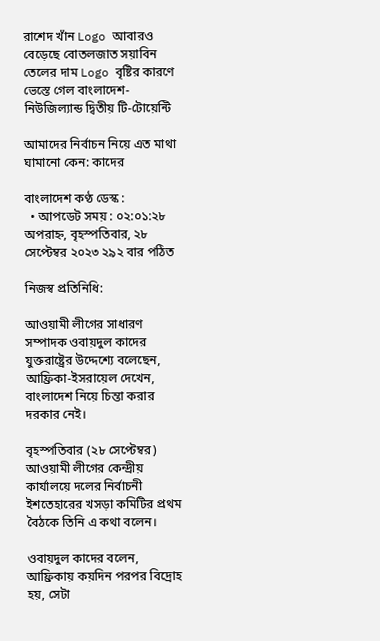রাশেদ খাঁন Logo আবারও বেড়েছে বোতলজাত সয়াবিন তেলের দাম Logo বৃষ্টির কারণে ভেস্তে গেল বাংলাদেশ-নিউজিল্যান্ড দ্বিতীয় টি-টোয়েন্টি

আমাদের নির্বাচন নিয়ে এত মাথা ঘামানো কেন: কাদের

বাংলাদেশ কণ্ঠ ডেস্ক :
  • আপডেট সময় : ০২:০১:২৮ অপরাহ্ন, বৃহস্পতিবার, ২৮ সেপ্টেম্বর ২০২৩ ২৯২ বার পঠিত

নিজস্ব প্রতিনিধি:

আওয়ামী লীগের সাধারণ সম্পাদক ওবায়দুল কাদের যুক্তরাষ্ট্রের উদ্দেশ্যে বলেছেন, আফ্রিকা-ইসরায়েল দেখেন, বাংলাদেশ নিয়ে চিন্তা করার দরকার নেই।

বৃহস্পতিবার (২৮ সেপ্টেম্বর) আওয়ামী লীগের কেন্দ্রীয় কার্যালয়ে দলের নির্বাচনী ইশতেহারের খসড়া কমিটির প্রথম বৈঠকে তিনি এ কথা বলেন।

ওবায়দুল কাদের বলেন, আফ্রিকায় কয়দিন পরপর বিদ্রোহ হয়, সেটা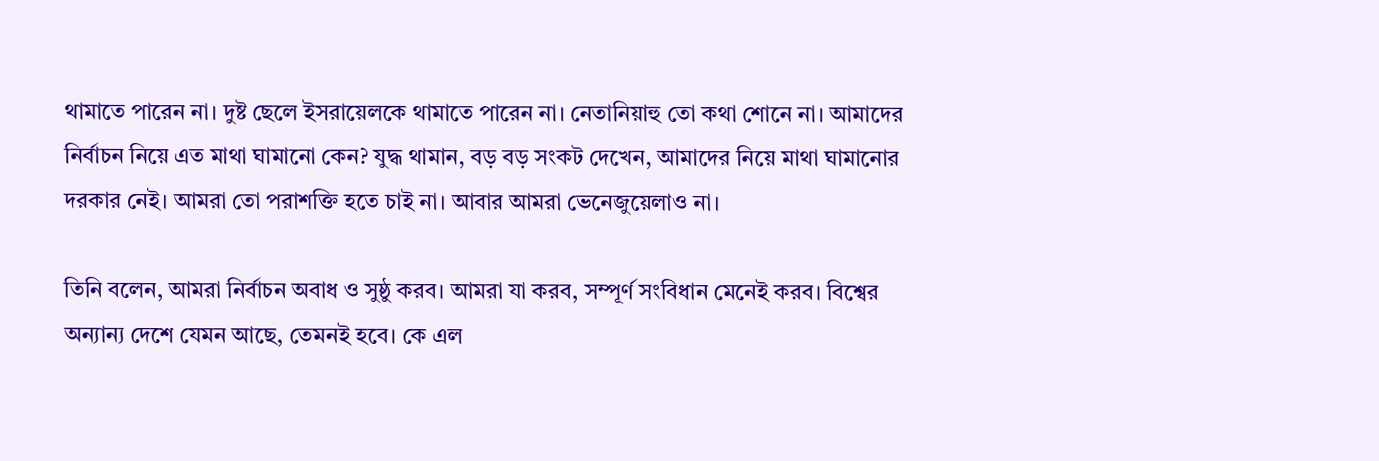থামাতে পারেন না। দুষ্ট ছেলে ইসরায়েলকে থামাতে পারেন না। নেতানিয়াহু তো কথা শোনে না। আমাদের নির্বাচন নিয়ে এত মাথা ঘামানো কেন? যুদ্ধ থামান, বড় বড় সংকট দেখেন, আমাদের নিয়ে মাথা ঘামানোর দরকার নেই। আমরা তো পরাশক্তি হতে চাই না। আবার আমরা ভেনেজুয়েলাও না।

তিনি বলেন, আমরা নির্বাচন অবাধ ও সুষ্ঠু করব। আমরা যা করব, সম্পূর্ণ সংবিধান মেনেই করব। বিশ্বের অন্যান্য দেশে যেমন আছে, তেমনই হবে। কে এল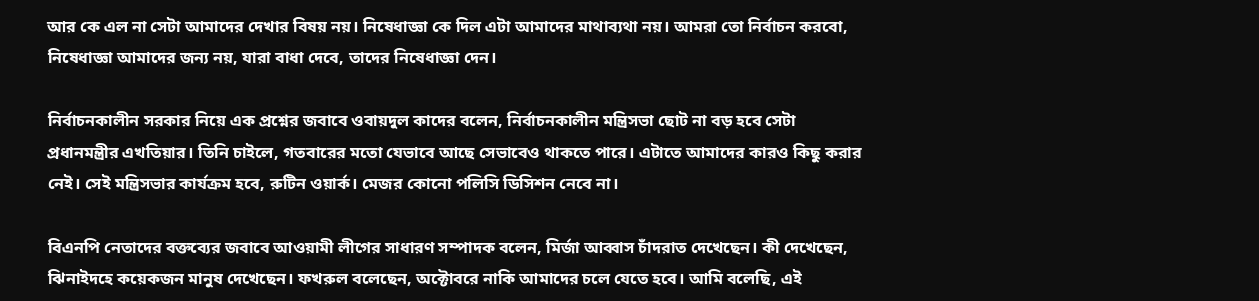আর কে এল না সেটা আমাদের দেখার বিষয় নয়। নিষেধাজ্ঞা কে দিল এটা আমাদের মাথাব্যথা নয়। আমরা তো নির্বাচন করবো, নিষেধাজ্ঞা আমাদের জন্য নয়, যারা বাধা দেবে, তাদের নিষেধাজ্ঞা দেন।

নির্বাচনকালীন সরকার নিয়ে এক প্রশ্নের জবাবে ওবায়দুল কাদের বলেন, নির্বাচনকালীন মন্ত্রিসভা ছোট না বড় হবে সেটা প্রধানমন্ত্রীর এখতিয়ার। তিনি চাইলে, গতবারের মতো যেভাবে আছে সেভাবেও থাকতে পারে। এটাতে আমাদের কারও কিছু করার নেই। সেই মন্ত্রিসভার কার্যক্রম হবে, রুটিন ওয়ার্ক। মেজর কোনো পলিসি ডিসিশন নেবে না।

বিএনপি নেতাদের বক্তব্যের জবাবে আওয়ামী লীগের সাধারণ সম্পাদক বলেন, মির্জা আব্বাস চাঁদরাত দেখেছেন। কী দেখেছেন, ঝিনাইদহে কয়েকজন মানুষ দেখেছেন। ফখরুল বলেছেন, অক্টোবরে নাকি আমাদের চলে যেতে হবে। আমি বলেছি, এই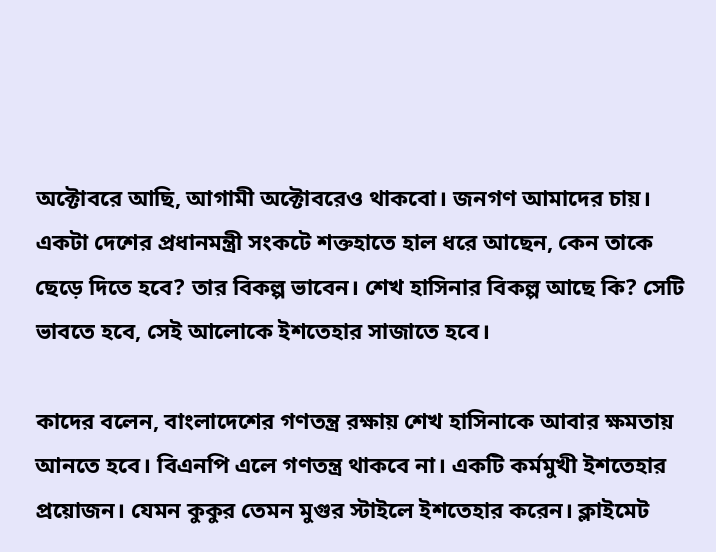অক্টোবরে আছি, আগামী অক্টোবরেও থাকবো। জনগণ আমাদের চায়। একটা দেশের প্রধানমন্ত্রী সংকটে শক্তহাতে হাল ধরে আছেন, কেন তাকে ছেড়ে দিতে হবে? তার বিকল্প ভাবেন। শেখ হাসিনার বিকল্প আছে কি? সেটি ভাবতে হবে, সেই আলোকে ইশতেহার সাজাতে হবে।

কাদের বলেন, বাংলাদেশের গণতন্ত্র রক্ষায় শেখ হাসিনাকে আবার ক্ষমতায় আনতে হবে। বিএনপি এলে গণতন্ত্র থাকবে না। একটি কর্মমুখী ইশতেহার প্রয়োজন। যেমন কুকুর তেমন মুগুর স্টাইলে ইশতেহার করেন। ক্লাইমেট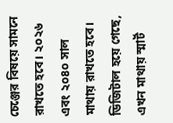চেঞ্জের বিষয়ে সামনে রাখতে হবে। ২০২৬ এবং ২০৪০ সাল মাথায় রাখতে হবে। ডিজিটাল হয়ে গেছে, এখন মাথায় স্মার্ট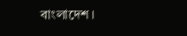বাংলাদেশ।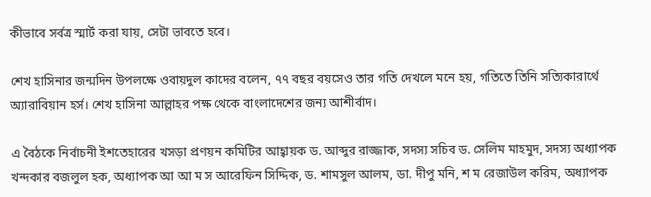কীভাবে সর্বত্র স্মার্ট করা যায়, সেটা ভাবতে হবে।

শেখ হাসিনার জন্মদিন উপলক্ষে ওবায়দুল কাদের বলেন, ৭৭ বছর বয়সেও তার গতি দেখলে মনে হয়, গতিতে তিনি সত্যিকারার্থে অ্যারাবিয়ান হর্স। শেখ হাসিনা আল্লাহর পক্ষ থেকে বাংলাদেশের জন্য আশীর্বাদ।

এ বৈঠকে নির্বাচনী ইশতেহারের খসড়া প্রণয়ন কমিটির আহ্বায়ক ড. আব্দুর রাজ্জাক, সদস্য সচিব ড. সেলিম মাহমুদ, সদস্য অধ্যাপক খন্দকার বজলুল হক, অধ্যাপক আ আ ম স আরেফিন সিদ্দিক, ড. শামসুল আলম, ডা. দীপু মনি, শ ম রেজাউল করিম, অধ্যাপক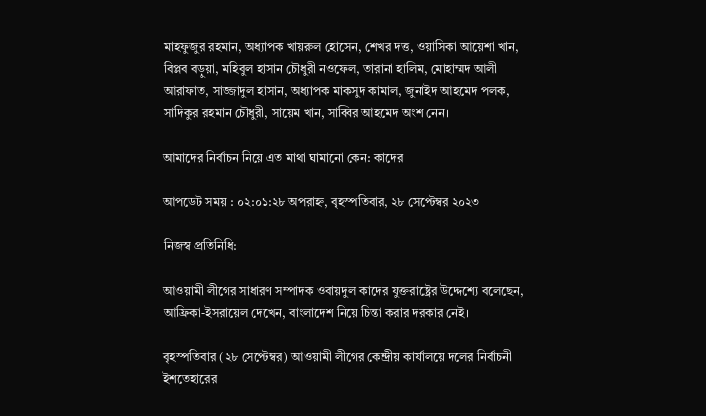মাহফুজুর রহমান, অধ্যাপক খায়রুল হোসেন, শেখর দত্ত, ওয়াসিকা আয়েশা খান, বিপ্লব বড়ুয়া, মহিবুল হাসান চৌধুরী নওফেল, তারানা হালিম, মোহাম্মদ আলী আরাফাত, সাজ্জাদুল হাসান, অধ্যাপক মাকসুদ কামাল, জুনাইদ আহমেদ পলক, সাদিকুর রহমান চৌধুরী, সায়েম খান, সাব্বির আহমেদ অংশ নেন।

আমাদের নির্বাচন নিয়ে এত মাথা ঘামানো কেন: কাদের

আপডেট সময় : ০২:০১:২৮ অপরাহ্ন, বৃহস্পতিবার, ২৮ সেপ্টেম্বর ২০২৩

নিজস্ব প্রতিনিধি:

আওয়ামী লীগের সাধারণ সম্পাদক ওবায়দুল কাদের যুক্তরাষ্ট্রের উদ্দেশ্যে বলেছেন, আফ্রিকা-ইসরায়েল দেখেন, বাংলাদেশ নিয়ে চিন্তা করার দরকার নেই।

বৃহস্পতিবার (২৮ সেপ্টেম্বর) আওয়ামী লীগের কেন্দ্রীয় কার্যালয়ে দলের নির্বাচনী ইশতেহারের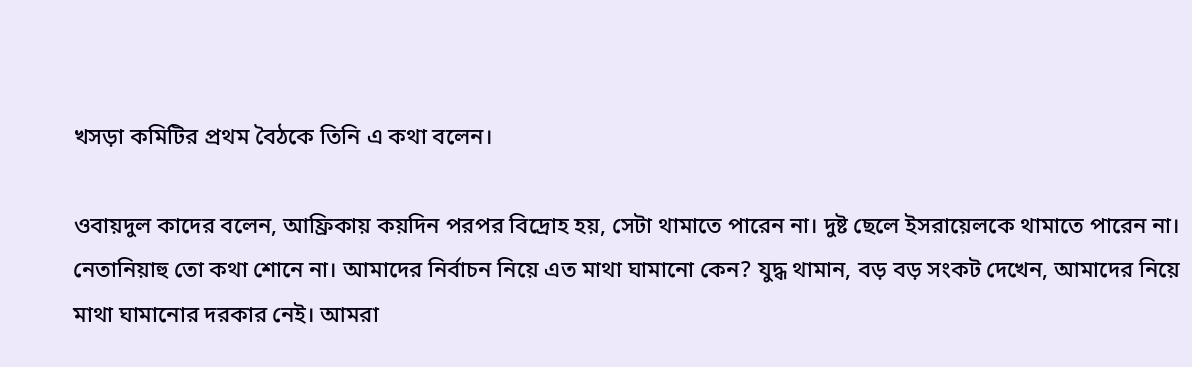খসড়া কমিটির প্রথম বৈঠকে তিনি এ কথা বলেন।

ওবায়দুল কাদের বলেন, আফ্রিকায় কয়দিন পরপর বিদ্রোহ হয়, সেটা থামাতে পারেন না। দুষ্ট ছেলে ইসরায়েলকে থামাতে পারেন না। নেতানিয়াহু তো কথা শোনে না। আমাদের নির্বাচন নিয়ে এত মাথা ঘামানো কেন? যুদ্ধ থামান, বড় বড় সংকট দেখেন, আমাদের নিয়ে মাথা ঘামানোর দরকার নেই। আমরা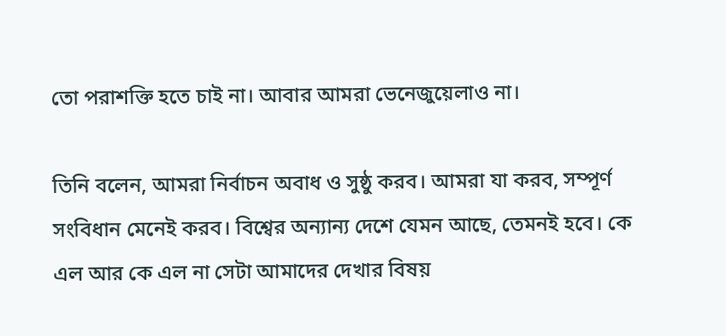তো পরাশক্তি হতে চাই না। আবার আমরা ভেনেজুয়েলাও না।

তিনি বলেন, আমরা নির্বাচন অবাধ ও সুষ্ঠু করব। আমরা যা করব, সম্পূর্ণ সংবিধান মেনেই করব। বিশ্বের অন্যান্য দেশে যেমন আছে, তেমনই হবে। কে এল আর কে এল না সেটা আমাদের দেখার বিষয়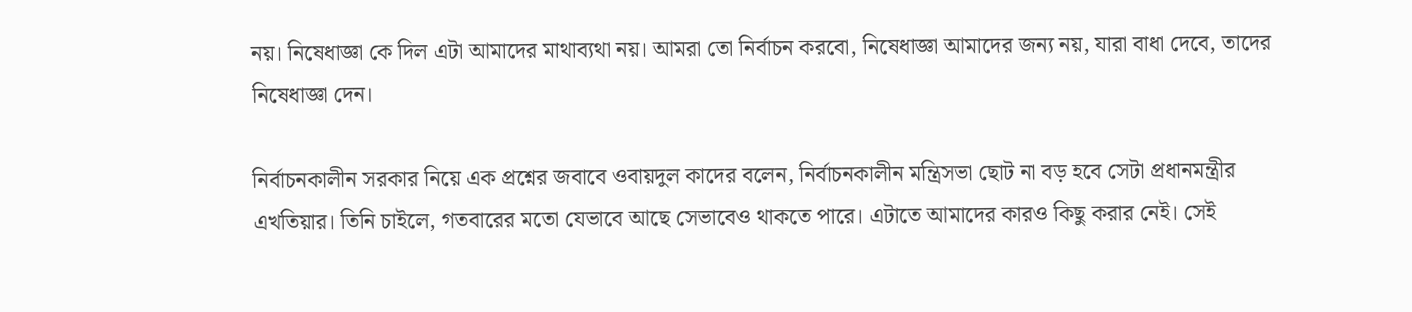নয়। নিষেধাজ্ঞা কে দিল এটা আমাদের মাথাব্যথা নয়। আমরা তো নির্বাচন করবো, নিষেধাজ্ঞা আমাদের জন্য নয়, যারা বাধা দেবে, তাদের নিষেধাজ্ঞা দেন।

নির্বাচনকালীন সরকার নিয়ে এক প্রশ্নের জবাবে ওবায়দুল কাদের বলেন, নির্বাচনকালীন মন্ত্রিসভা ছোট না বড় হবে সেটা প্রধানমন্ত্রীর এখতিয়ার। তিনি চাইলে, গতবারের মতো যেভাবে আছে সেভাবেও থাকতে পারে। এটাতে আমাদের কারও কিছু করার নেই। সেই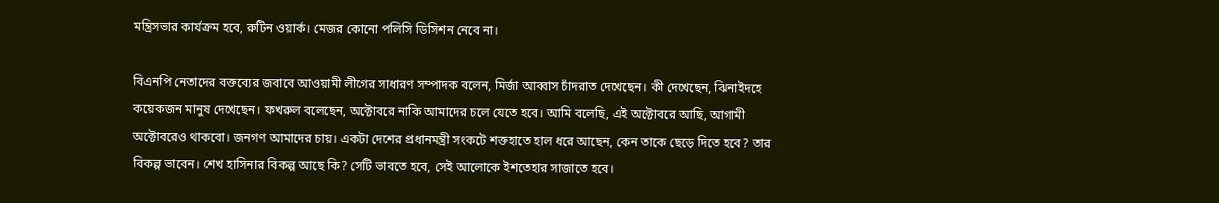মন্ত্রিসভার কার্যক্রম হবে, রুটিন ওয়ার্ক। মেজর কোনো পলিসি ডিসিশন নেবে না।

বিএনপি নেতাদের বক্তব্যের জবাবে আওয়ামী লীগের সাধারণ সম্পাদক বলেন, মির্জা আব্বাস চাঁদরাত দেখেছেন। কী দেখেছেন, ঝিনাইদহে কয়েকজন মানুষ দেখেছেন। ফখরুল বলেছেন, অক্টোবরে নাকি আমাদের চলে যেতে হবে। আমি বলেছি, এই অক্টোবরে আছি, আগামী অক্টোবরেও থাকবো। জনগণ আমাদের চায়। একটা দেশের প্রধানমন্ত্রী সংকটে শক্তহাতে হাল ধরে আছেন, কেন তাকে ছেড়ে দিতে হবে? তার বিকল্প ভাবেন। শেখ হাসিনার বিকল্প আছে কি? সেটি ভাবতে হবে, সেই আলোকে ইশতেহার সাজাতে হবে।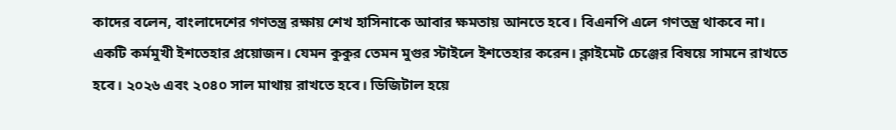কাদের বলেন, বাংলাদেশের গণতন্ত্র রক্ষায় শেখ হাসিনাকে আবার ক্ষমতায় আনতে হবে। বিএনপি এলে গণতন্ত্র থাকবে না। একটি কর্মমুখী ইশতেহার প্রয়োজন। যেমন কুকুর তেমন মুগুর স্টাইলে ইশতেহার করেন। ক্লাইমেট চেঞ্জের বিষয়ে সামনে রাখতে হবে। ২০২৬ এবং ২০৪০ সাল মাথায় রাখতে হবে। ডিজিটাল হয়ে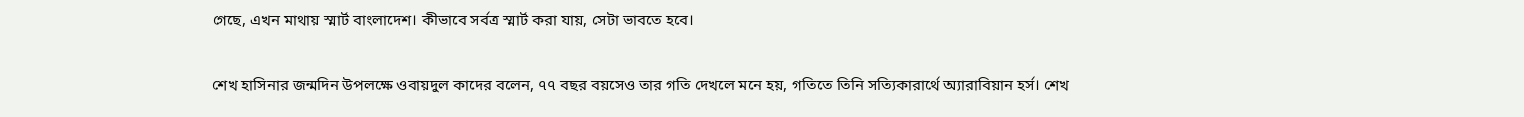গেছে, এখন মাথায় স্মার্ট বাংলাদেশ। কীভাবে সর্বত্র স্মার্ট করা যায়, সেটা ভাবতে হবে।

শেখ হাসিনার জন্মদিন উপলক্ষে ওবায়দুল কাদের বলেন, ৭৭ বছর বয়সেও তার গতি দেখলে মনে হয়, গতিতে তিনি সত্যিকারার্থে অ্যারাবিয়ান হর্স। শেখ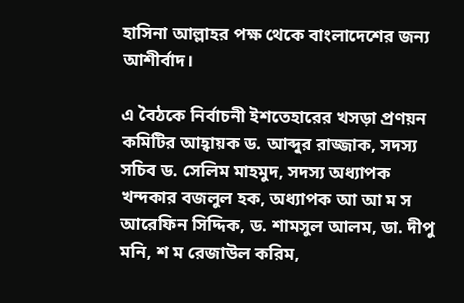হাসিনা আল্লাহর পক্ষ থেকে বাংলাদেশের জন্য আশীর্বাদ।

এ বৈঠকে নির্বাচনী ইশতেহারের খসড়া প্রণয়ন কমিটির আহ্বায়ক ড. আব্দুর রাজ্জাক, সদস্য সচিব ড. সেলিম মাহমুদ, সদস্য অধ্যাপক খন্দকার বজলুল হক, অধ্যাপক আ আ ম স আরেফিন সিদ্দিক, ড. শামসুল আলম, ডা. দীপু মনি, শ ম রেজাউল করিম,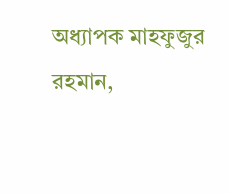অধ্যাপক মাহফুজুর রহমান,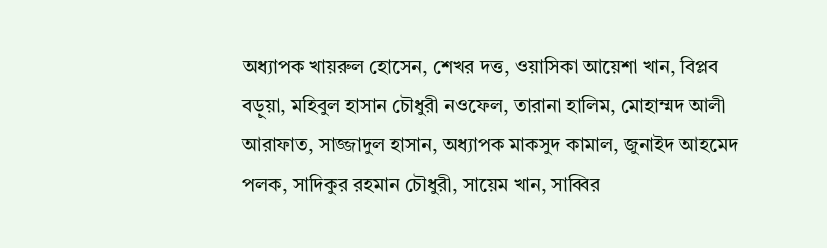অধ্যাপক খায়রুল হোসেন, শেখর দত্ত, ওয়াসিকা আয়েশা খান, বিপ্লব বড়ুয়া, মহিবুল হাসান চৌধুরী নওফেল, তারানা হালিম, মোহাম্মদ আলী আরাফাত, সাজ্জাদুল হাসান, অধ্যাপক মাকসুদ কামাল, জুনাইদ আহমেদ পলক, সাদিকুর রহমান চৌধুরী, সায়েম খান, সাব্বির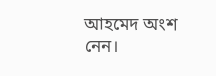আহমেদ অংশ নেন।